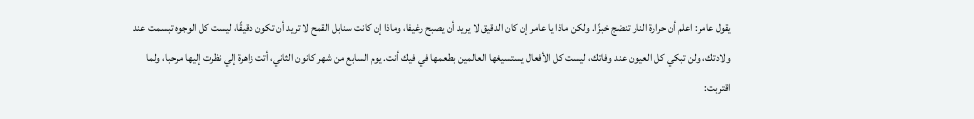يقول عامر: اعلم أن حرارة النار تنضج خبزًا. ولكن ماذا يا عامر إن كان الدقيق لا يريد أن يصبح رغيفا، وماذا إن كانت سنابل القمح لا تريد أن تكون دقيقًا، ليست كل الوجوه تبسمت عند ولادتك، ولن تبكي كل العيون عند وفاتك، ليست كل الأفعال يستسيغها العالمين بطعمها في فيك أنت. يوم السابع من شهر كانون الثاني، أتت زاهرة إلي نظرت إليها مرحبا، ولما اقتربت: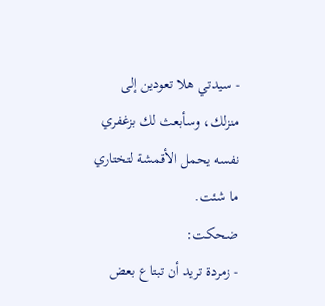- سيدتي هلا تعودين إلى منزلك، وسأبعث لك بزغفري نفسه يحمل الأقمشة لتختاري ما شئت.
ضحكت:
- زمردة تريد أن تبتاع بعض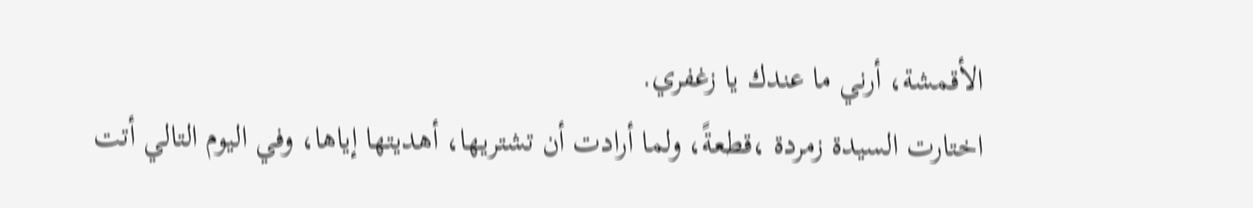الأقمشة، أرني ما عندك يا زغفري.
اختارت السيدة زمردة ،قطعةً، ولما أرادت أن تشتريها، أهديتها إياها، وفي اليوم التالي أتت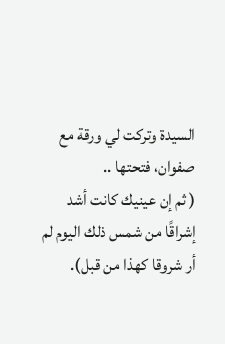السيدة وتركت لي ورقة مع صفوان، فتحتها ..
( ثم إن عينيك كانت أشد إشراقًا من شمس ذلك اليوم لم أر شروقا كهذا من قبل).